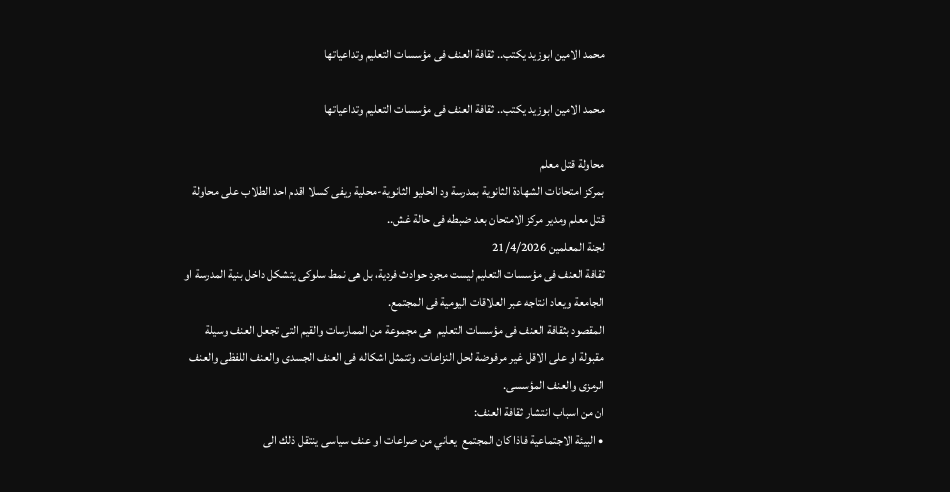محمد الامين ابوزيد يكتب.. ثقافة العنف فى مؤسسات التعليم وتداعياتها

محمد الامين ابوزيد يكتب.. ثقافة العنف فى مؤسسات التعليم وتداعياتها

محاولة قتل معلم
بمركز امتحانات الشهادة الثانوية بمدرسة ود الحليو الثانوية-محلية ريفى كسلا اقدم احد الطلاب على محاولة قتل معلم ومدير مركز الامتحان بعد ضبطه فى حالة غش..
لجنة المعلمين 21/4/2026
ثقافة العنف فى مؤسسات التعليم ليست مجرد حوادث فردية، بل هى نمط سلوكى يتشكل داخل بنية المدرسة او الجامعة ويعاد انتاجه عبر العلاقات اليومية فى المجتمع.
المقصود بثقافة العنف فى مؤسسات التعليم  هى مجموعة من الممارسات والقيم التى تجعل العنف وسيلة مقبولة او على الاقل غير مرفوضة لحل النزاعات. وتتمثل اشكاله فى العنف الجسدى والعنف اللفظى والعنف الرمزى والعنف المؤسسى.
ان من اسباب انتشار ثقافة العنف:
• البيئة الاجتماعية فاذا كان المجتمع  يعاني من صراعات او عنف سياسى ينتقل ذلك الى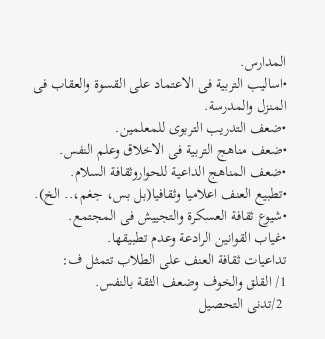المدارس.
•اساليب التربية فى الاعتماد على القسوة والعقاب فى المنزل والمدرسة.
•ضعف التدريب التربوى للمعلمين.
•ضعف مناهج التربية فى الاخلاق وعلم النفس.
•ضعف المناهج الداعية للحواروثقافة السلام.
•تطبيع العنف اعلاميا وثقافيا(بل بس، جغم،.. الخ).
•شيوع ثقافة العسكرة والتجييش فى المجتمع.
•غياب القوانين الرادعة وعدم تطبيقها.
تداعيات ثقافة العنف على الطلاب تتمثل ف:
1/ القلق والخوف وضعف الثقة بالنفس.
 2/تدنى التحصيل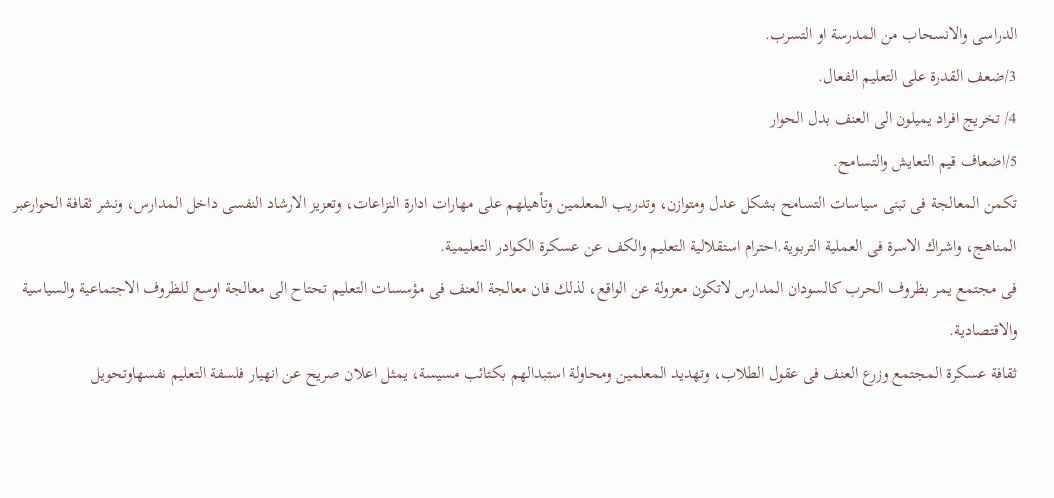الدراسى والانسحاب من المدرسة او التسرب.
3/ضعف القدرة على التعليم الفعال.
4/ تخريج افراد يميلون الى العنف بدل الحوار
5/اضعاف قيم التعايش والتسامح.
تكمن المعالجة فى تبنى سياسات التسامح بشكل عدل ومتوازن، وتدريب المعلمين وتأهيلهم على مهارات ادارة النزاعات، وتعزيز الارشاد النفسى داخل المدارس، ونشر ثقافة الحوارعبر المناهج، واشراك الاسرة فى العملية التربوية.احترام استقلالية التعليم والكف عن عسكرة الكوادر التعليمية.
فى مجتمع يمر بظروف الحرب كالسودان المدارس لاتكون معزولة عن الواقع، لذلك فان معالجة العنف فى مؤسسات التعليم تحتاح الى معالجة اوسع للظروف الاجتماعية والسياسية والاقتصادية.
ثقافة عسكرة المجتمع وزرع العنف فى عقول الطلاب، وتهديد المعلمين ومحاولة استبدالهم بكتائب مسيسة، يمثل اعلان صريح عن انهيار فلسفة التعليم نفسهاوتحويل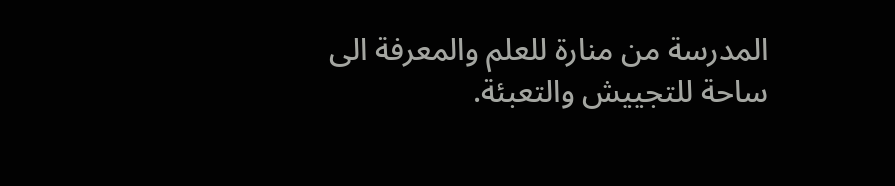المدرسة من منارة للعلم والمعرفة الى ساحة للتجييش والتعبئة.